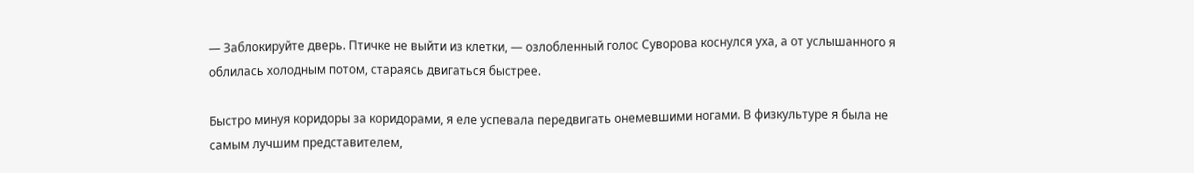— Заблокируйте дверь. Птичке не выйти из клетки, — озлобленный голос Суворова коснулся уха, а от услышанного я облилась холодным потом, стараясь двигаться быстрее.

Быстро минуя коридоры за коридорами, я еле успевала передвигать онемевшими ногами. В физкультуре я была не самым лучшим представителем,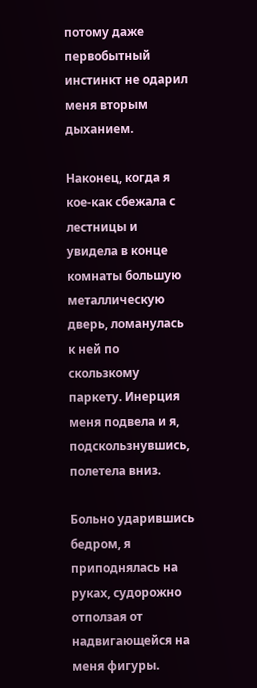потому даже первобытный инстинкт не одарил меня вторым дыханием.

Наконец, когда я кое-как сбежала с лестницы и увидела в конце комнаты большую металлическую дверь, ломанулась к ней по скользкому паркету. Инерция меня подвела и я, подскользнувшись, полетела вниз.

Больно ударившись бедром, я приподнялась на руках, судорожно отползая от надвигающейся на меня фигуры.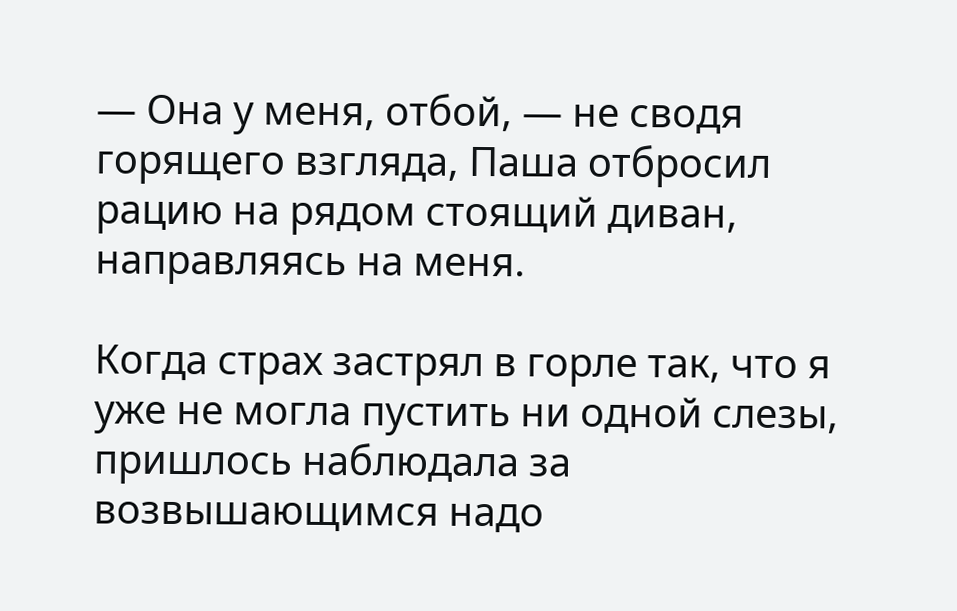— Она у меня, отбой, — не сводя горящего взгляда, Паша отбросил рацию на рядом стоящий диван, направляясь на меня.

Когда страх застрял в горле так, что я уже не могла пустить ни одной слезы, пришлось наблюдала за возвышающимся надо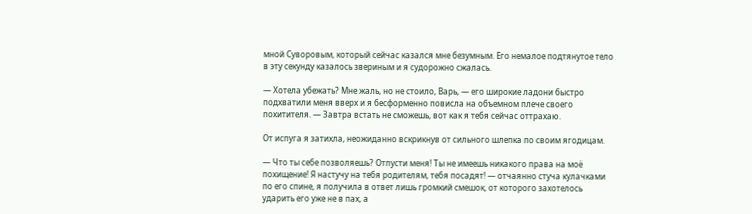мной Суворовым, который сейчас казался мне безумным. Его немалое подтянутое тело в эту секунду казалось звериным и я судорожно сжалась.

— Хотела убежать? Мне жаль, но не стоило, Варь, — его широкие ладони быстро подхватили меня вверх и я бесформенно повисла на объемном плече своего похитителя. — Завтра встать не сможешь, вот как я тебя сейчас оттрахаю.

От испуга я затихла, неожиданно вскрикнув от сильного шлепка по своим ягодицам.

— Что ты себе позволяешь? Отпусти меня! Ты не имеешь никакого права на моё похищение! Я настучу на тебя родителям, тебя посадят! — отчаянно стуча кулачками по его спине, я получила в ответ лишь громкий смешок, от которого захотелось ударить его уже не в пах, а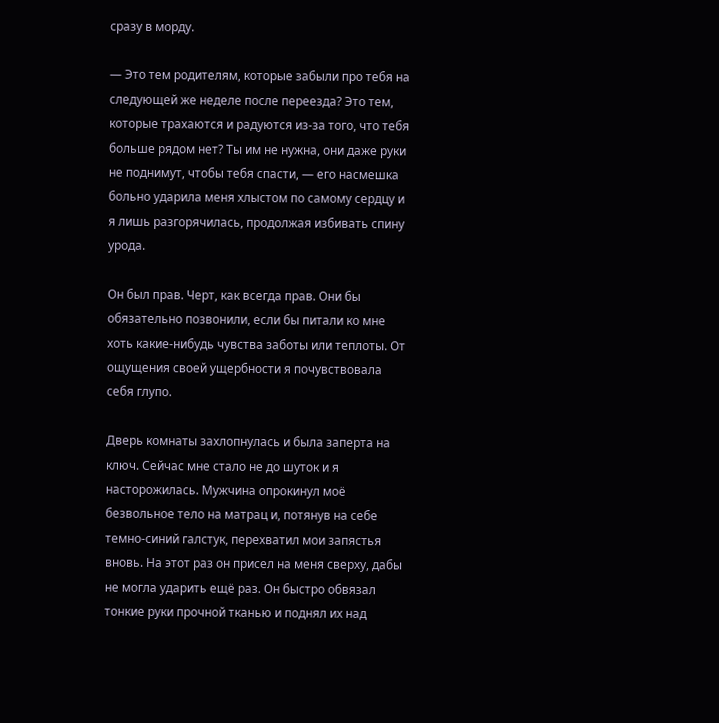сразу в морду.

— Это тем родителям, которые забыли про тебя на следующей же неделе после переезда? Это тем, которые трахаются и радуются из-за того, что тебя больше рядом нет? Ты им не нужна, они даже руки не поднимут, чтобы тебя спасти, — его насмешка больно ударила меня хлыстом по самому сердцу и я лишь разгорячилась, продолжая избивать спину урода.

Он был прав. Черт, как всегда прав. Они бы обязательно позвонили, если бы питали ко мне хоть какие-нибудь чувства заботы или теплоты. От ощущения своей ущербности я почувствовала себя глупо.

Дверь комнаты захлопнулась и была заперта на ключ. Сейчас мне стало не до шуток и я насторожилась. Мужчина опрокинул моё безвольное тело на матрац и, потянув на себе темно-синий галстук, перехватил мои запястья вновь. На этот раз он присел на меня сверху, дабы не могла ударить ещё раз. Он быстро обвязал тонкие руки прочной тканью и поднял их над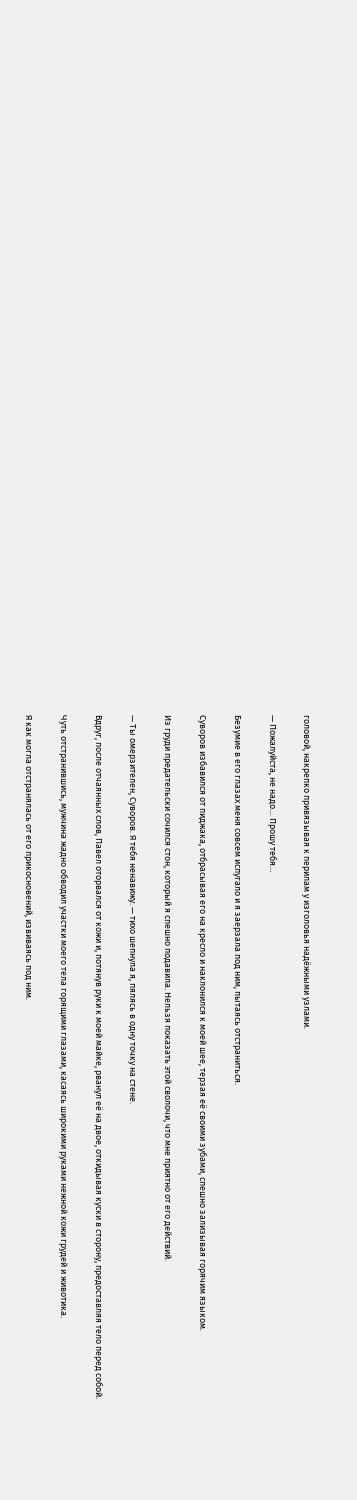головой, накрепко привязывая к перилам у изголовья надёжными узлами.

— Пожалуйста, не надо… Прошу тебя…

Безумие в его глазах меня совсем испугало и я заерзала под ним, пытаясь отстраниться.

Суворов избавился от пиджака, отбрасывая его на кресло и наклонился к моей шее, терзая её своими зубами, спешно зализывая горячим языком.

Из груди предательски сочился стон, который я спешно подавила. Нельзя показать этой сволочи, что мне приятно от его действий.

— Ты омерзителен, Суворов. Я тебя ненавижу. — тихо шепнула я, пялясь в одну точку на стене.

Вдруг, после отчаянных слов, Павел оторвался от кожи и, потянув руки к моей майке, рванул её на двое, откидывая куски в сторону, предоставляя тело перед собой.

Чуть отстранившись, мужчина жадно обводил участки моего тела горящими глазами, касаясь широкими руками нежной кожи грудей и животика.

Я как могла отстранялась от его прикосновений, извиваясь под ним.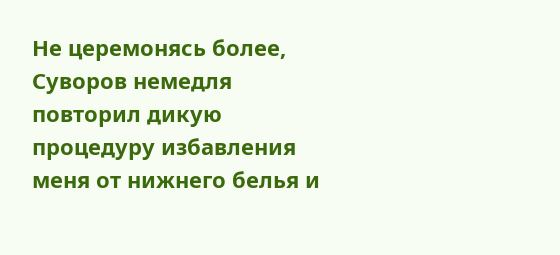Не церемонясь более, Суворов немедля повторил дикую процедуру избавления меня от нижнего белья и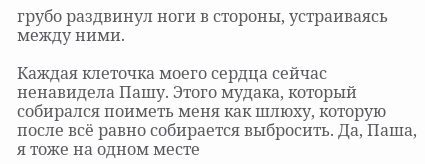грубо раздвинул ноги в стороны, устраиваясь между ними.

Каждая клеточка моего сердца сейчас ненавидела Пашу. Этого мудака, который собирался поиметь меня как шлюху, которую после всё равно собирается выбросить. Да, Паша, я тоже на одном месте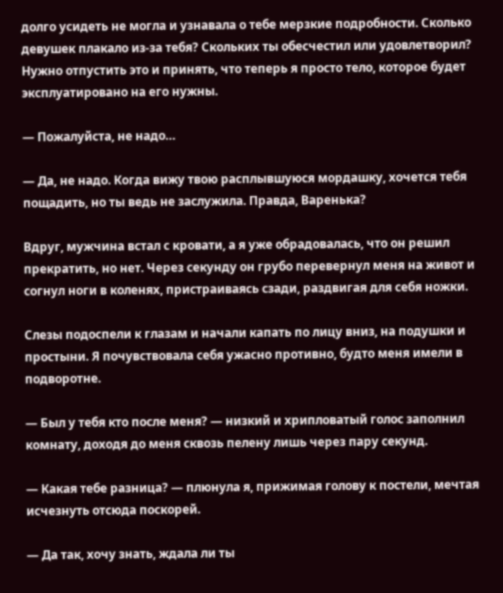долго усидеть не могла и узнавала о тебе мерзкие подробности. Сколько девушек плакало из-за тебя? Скольких ты обесчестил или удовлетворил? Нужно отпустить это и принять, что теперь я просто тело, которое будет эксплуатировано на его нужны.

— Пожалуйста, не надо…

— Да, не надо. Когда вижу твою расплывшуюся мордашку, хочется тебя пощадить, но ты ведь не заслужила. Правда, Варенька?

Вдруг, мужчина встал с кровати, а я уже обрадовалась, что он решил прекратить, но нет. Через секунду он грубо перевернул меня на живот и согнул ноги в коленях, пристраиваясь сзади, раздвигая для себя ножки.

Слезы подоспели к глазам и начали капать по лицу вниз, на подушки и простыни. Я почувствовала себя ужасно противно, будто меня имели в подворотне.

— Был у тебя кто после меня? — низкий и хрипловатый голос заполнил комнату, доходя до меня сквозь пелену лишь через пару секунд.

— Какая тебе разница? — плюнула я, прижимая голову к постели, мечтая исчезнуть отсюда поскорей.

— Да так, хочу знать, ждала ли ты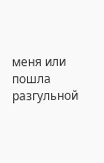меня или пошла разгульной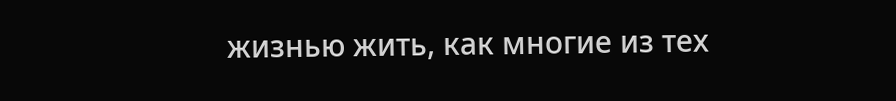жизнью жить, как многие из тех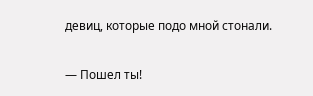девиц, которые подо мной стонали.

— Пошел ты!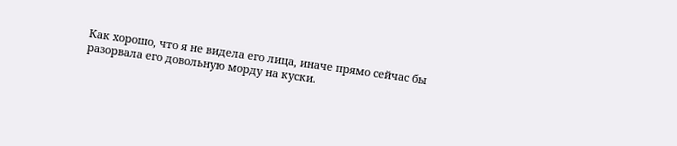Как хорошо, что я не видела его лица, иначе прямо сейчас бы разорвала его довольную морду на куски.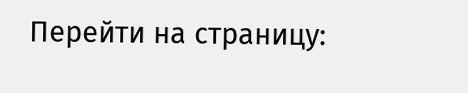Перейти на страницу: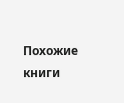Похожие книги